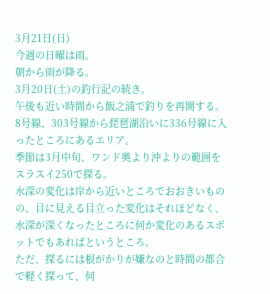3月21日(日)
今週の日曜は雨。
朝から雨が降る。
3月20日(土)の釣行記の続き。
午後も近い時間から飯之浦で釣りを再開する。
8号線、303号線から琵琶湖沿いに336号線に入ったところにあるエリア。
季節は3月中旬、ワンド奥より沖よりの範囲をスラスイ250で探る。
水深の変化は岸から近いところでおおきいものの、目に見える目立った変化はそれほどなく、水深が深くなったところに何か変化のあるスポットでもあればというところ。
ただ、探るには根がかりが嫌なのと時間の都合で軽く探って、何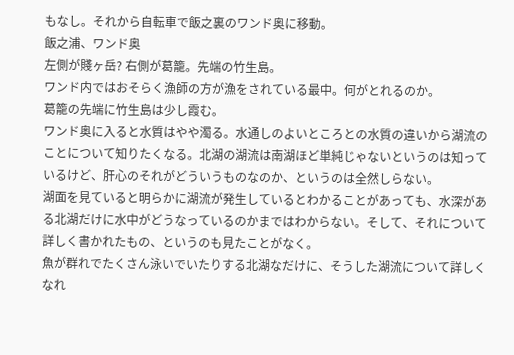もなし。それから自転車で飯之裏のワンド奥に移動。
飯之浦、ワンド奥
左側が賤ヶ岳? 右側が葛籠。先端の竹生島。
ワンド内ではおそらく漁師の方が漁をされている最中。何がとれるのか。
葛籠の先端に竹生島は少し霞む。
ワンド奥に入ると水質はやや濁る。水通しのよいところとの水質の違いから湖流のことについて知りたくなる。北湖の湖流は南湖ほど単純じゃないというのは知っているけど、肝心のそれがどういうものなのか、というのは全然しらない。
湖面を見ていると明らかに湖流が発生しているとわかることがあっても、水深がある北湖だけに水中がどうなっているのかまではわからない。そして、それについて詳しく書かれたもの、というのも見たことがなく。
魚が群れでたくさん泳いでいたりする北湖なだけに、そうした湖流について詳しくなれ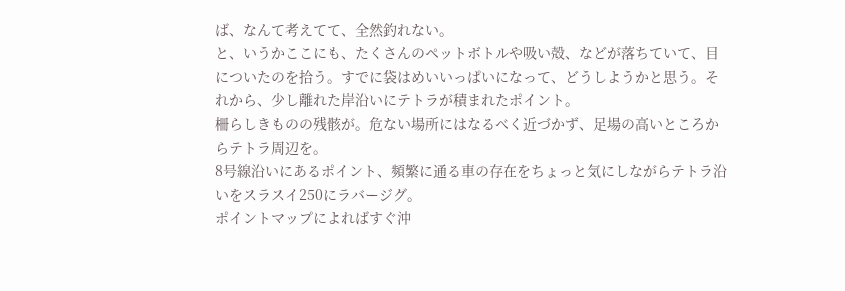ば、なんて考えてて、全然釣れない。
と、いうかここにも、たくさんのペットボトルや吸い殻、などが落ちていて、目についたのを拾う。すでに袋はめいいっぱいになって、どうしようかと思う。それから、少し離れた岸沿いにテトラが積まれたポイント。
柵らしきものの残骸が。危ない場所にはなるべく近づかず、足場の高いところからテトラ周辺を。
8号線沿いにあるポイント、頻繁に通る車の存在をちょっと気にしながらテトラ沿いをスラスイ250にラバージグ。
ポイントマップによればすぐ沖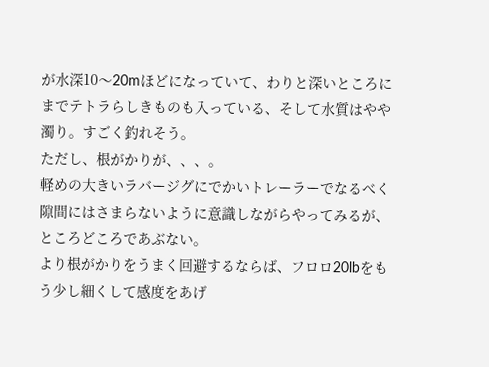が水深10〜20mほどになっていて、わりと深いところにまでテトラらしきものも入っている、そして水質はやや濁り。すごく釣れそう。
ただし、根がかりが、、、。
軽めの大きいラバージグにでかいトレーラーでなるべく隙間にはさまらないように意識しながらやってみるが、ところどころであぶない。
より根がかりをうまく回避するならば、フロロ20lbをもう少し細くして感度をあげ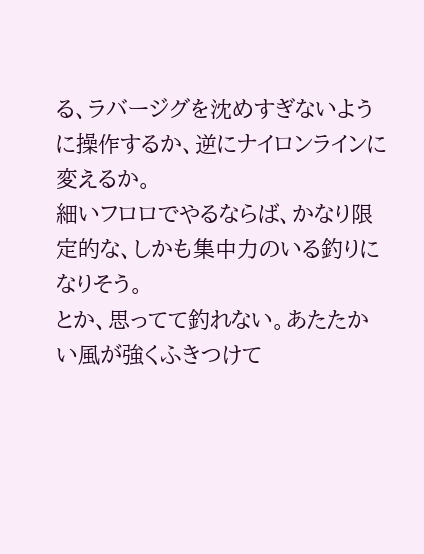る、ラバージグを沈めすぎないように操作するか、逆にナイロンラインに変えるか。
細いフロロでやるならば、かなり限定的な、しかも集中力のいる釣りになりそう。
とか、思ってて釣れない。あたたかい風が強くふきつけて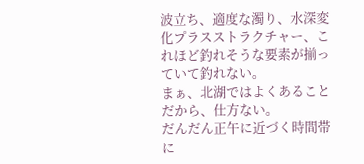波立ち、適度な濁り、水深変化プラスストラクチャー、これほど釣れそうな要素が揃っていて釣れない。
まぁ、北湖ではよくあることだから、仕方ない。
だんだん正午に近づく時間帯に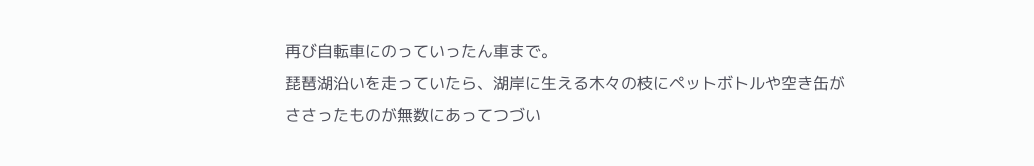再び自転車にのっていったん車まで。
琵琶湖沿いを走っていたら、湖岸に生える木々の枝にペットボトルや空き缶がささったものが無数にあってつづい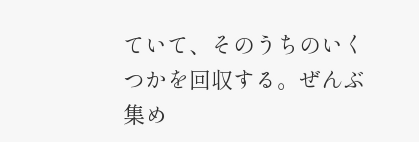ていて、そのうちのいくつかを回収する。ぜんぶ集め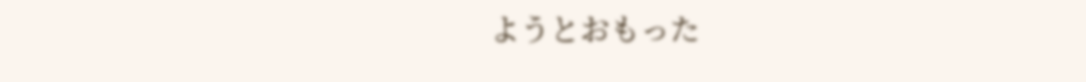ようとおもった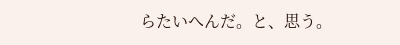らたいへんだ。と、思う。